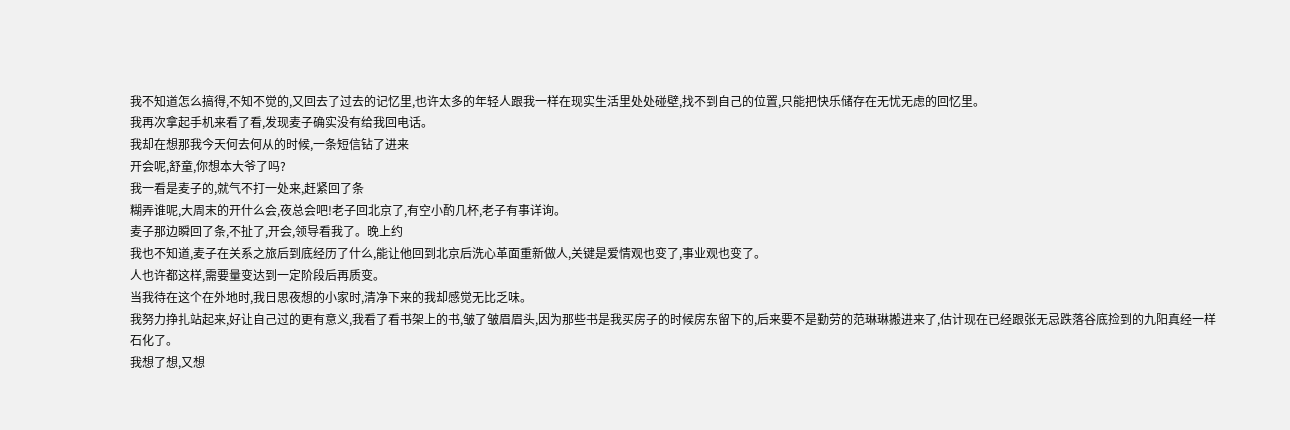我不知道怎么搞得,不知不觉的,又回去了过去的记忆里,也许太多的年轻人跟我一样在现实生活里处处碰壁,找不到自己的位置,只能把快乐储存在无忧无虑的回忆里。
我再次拿起手机来看了看,发现麦子确实没有给我回电话。
我却在想那我今天何去何从的时候,一条短信钻了进来
开会呢,舒童,你想本大爷了吗?
我一看是麦子的,就气不打一处来,赶紧回了条
糊弄谁呢,大周末的开什么会,夜总会吧!老子回北京了,有空小酌几杯,老子有事详询。
麦子那边瞬回了条,不扯了,开会,领导看我了。晚上约
我也不知道,麦子在关系之旅后到底经历了什么,能让他回到北京后洗心革面重新做人,关键是爱情观也变了,事业观也变了。
人也许都这样,需要量变达到一定阶段后再质变。
当我待在这个在外地时,我日思夜想的小家时,清净下来的我却感觉无比乏味。
我努力挣扎站起来,好让自己过的更有意义,我看了看书架上的书,皱了皱眉眉头,因为那些书是我买房子的时候房东留下的,后来要不是勤劳的范琳琳搬进来了,估计现在已经跟张无忌跌落谷底捡到的九阳真经一样石化了。
我想了想,又想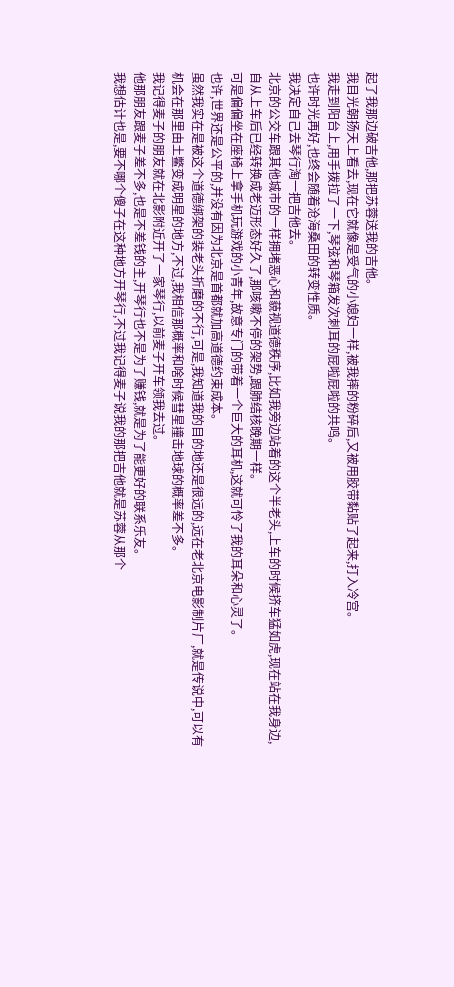起了我那边破吉他,那把苏蓉送我的吉他。
我目光朝扬天上看去,现在它就像是受气的小媳妇一样,被我摔的粉碎后,又被用胶带黏贴了起来,打入冷宫。
我走到阳台上,用手拨拉了一下,琴弦和琴箱发次刺耳的屁啦屁啦的共鸣。
也许时光再好,也终会随着沧海桑田的转变性质。
我决定自己去琴行淘一把吉他去。
北京的公交车跟其他城市的一样拥堵恶心和藐视道德秩序,比如我旁边站着的这个半老头,上车的时候挤车猛如虎,现在站在我身边,自从上车后已经转换成老迈形态好久了,那咳嗽不停的架势,跟肺结核晚期一样。
可是偏偏坐在座椅上拿手机玩游戏的小青年,故意专门的带着一个巨大的耳机,这就可怜了我的耳朵和心灵了。
也许,世界还是公平的,并没有因为北京是首都就加高道德约束成本。
虽然我实在是被这个道德绑架的装老头折磨的不行,可是,我知道我的目的地还是很远的,远在老北京电影制片厂,就是传说中,可以有机会在那里由土鳖变成明星的地方,不过,我相信那概率和啥时候彗星撞击地球的概率差不多。
我记得麦子的朋友就在北影附近开了一家琴行,以前麦子开车领我去过。
他那朋友跟麦子差不多,也是不差钱的主,开琴行也不是为了赚钱,就是为了能更好的联系乐友。
我想估计也是,要不哪个傻子在这种地方开琴行,不过我记得麦子说我的那把吉他就是苏蓉从那个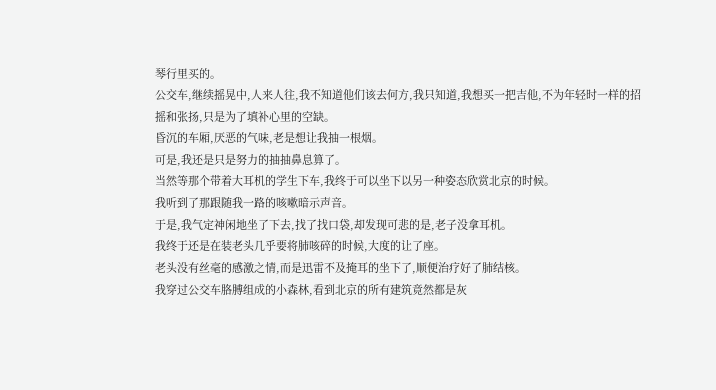琴行里买的。
公交车,继续摇晃中,人来人往,我不知道他们该去何方,我只知道,我想买一把吉他,不为年轻时一样的招摇和张扬,只是为了填补心里的空缺。
昏沉的车厢,厌恶的气味,老是想让我抽一根烟。
可是,我还是只是努力的抽抽鼻息算了。
当然等那个带着大耳机的学生下车,我终于可以坐下以另一种姿态欣赏北京的时候。
我听到了那跟随我一路的咳嗽暗示声音。
于是,我气定神闲地坐了下去,找了找口袋,却发现可悲的是,老子没拿耳机。
我终于还是在装老头几乎要将肺咳碎的时候,大度的让了座。
老头没有丝毫的感激之情,而是迅雷不及掩耳的坐下了,顺便治疗好了肺结核。
我穿过公交车胳膊组成的小森林,看到北京的所有建筑竟然都是灰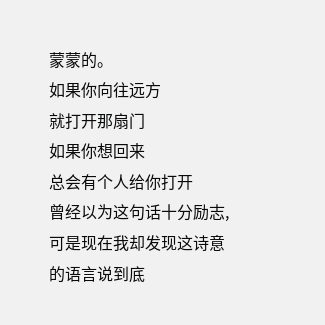蒙蒙的。
如果你向往远方
就打开那扇门
如果你想回来
总会有个人给你打开
曾经以为这句话十分励志,可是现在我却发现这诗意的语言说到底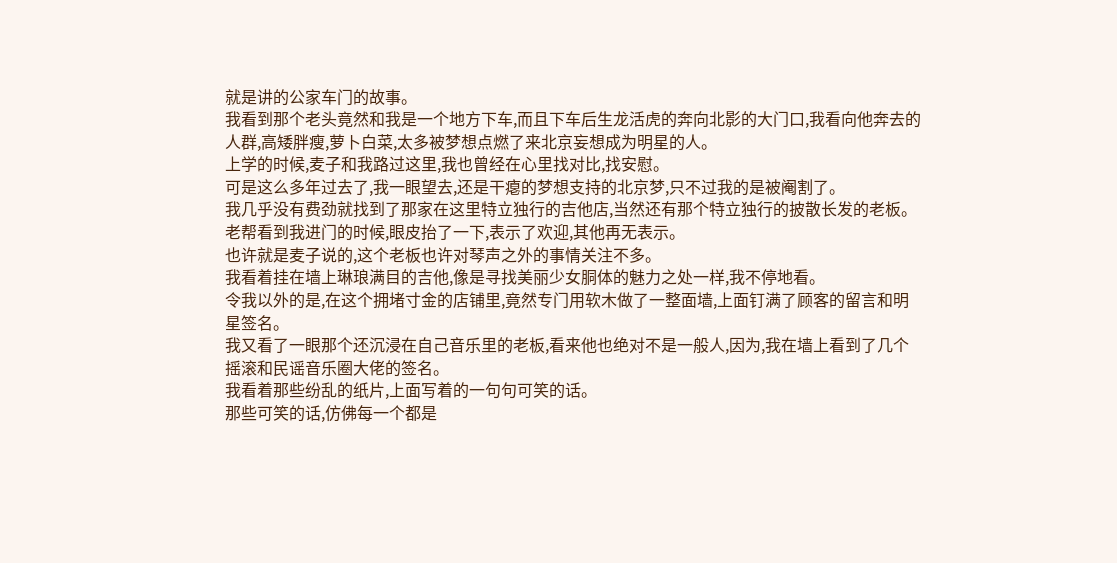就是讲的公家车门的故事。
我看到那个老头竟然和我是一个地方下车,而且下车后生龙活虎的奔向北影的大门口,我看向他奔去的人群,高矮胖瘦,萝卜白菜,太多被梦想点燃了来北京妄想成为明星的人。
上学的时候,麦子和我路过这里,我也曾经在心里找对比,找安慰。
可是这么多年过去了,我一眼望去,还是干瘪的梦想支持的北京梦,只不过我的是被阉割了。
我几乎没有费劲就找到了那家在这里特立独行的吉他店,当然还有那个特立独行的披散长发的老板。
老帮看到我进门的时候,眼皮抬了一下,表示了欢迎,其他再无表示。
也许就是麦子说的,这个老板也许对琴声之外的事情关注不多。
我看着挂在墙上琳琅满目的吉他,像是寻找美丽少女胴体的魅力之处一样,我不停地看。
令我以外的是,在这个拥堵寸金的店铺里,竟然专门用软木做了一整面墙,上面钉满了顾客的留言和明星签名。
我又看了一眼那个还沉浸在自己音乐里的老板,看来他也绝对不是一般人,因为,我在墙上看到了几个摇滚和民谣音乐圈大佬的签名。
我看着那些纷乱的纸片,上面写着的一句句可笑的话。
那些可笑的话,仿佛每一个都是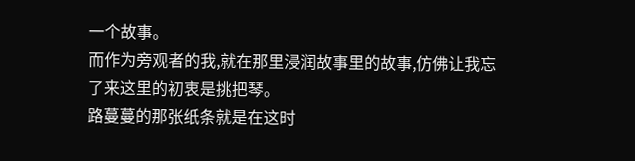一个故事。
而作为旁观者的我,就在那里浸润故事里的故事,仿佛让我忘了来这里的初衷是挑把琴。
路蔓蔓的那张纸条就是在这时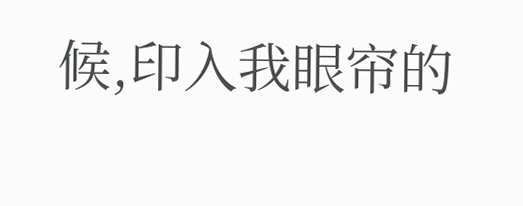候,印入我眼帘的